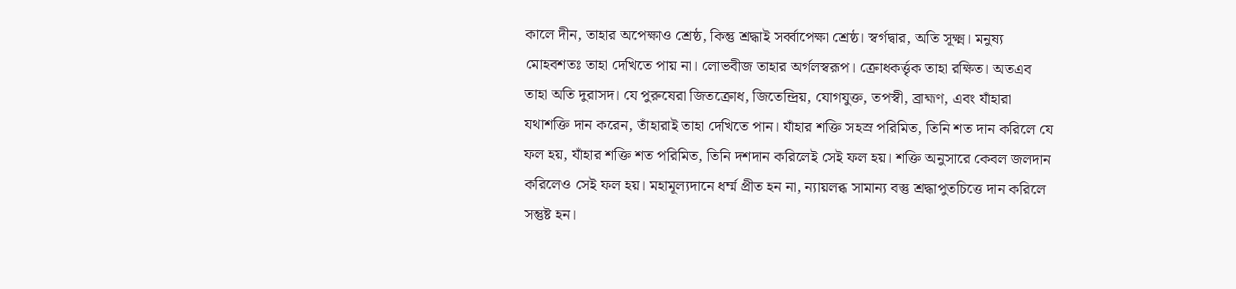কালে দীন, তাহার অপেক্ষাও শ্রেষ্ঠ, কিন্তু শ্রদ্ধাই সর্ব্বাপেক্ষা শ্রেষ্ঠ। স্বর্গদ্বার, অতি সূক্ষ্ম। মনুষ্য মোহবশতঃ তাহা দেখিতে পায় না। লোভবীজ তাহার অর্গলস্বরূপ। ক্রোধকর্ত্তৃক তাহা রক্ষিত। অতএব তাহা অতি দুরাসদ। যে পুরুষেরা জিতক্রোধ, জিতেন্দ্রিয়, যোগযুক্ত, তপস্বী, ব্রাহ্মণ, এবং যাঁহারা যথাশক্তি দান করেন, তাঁহারাই তাহা দেখিতে পান। যাঁহার শক্তি সহস্র পরিমিত, তিনি শত দান করিলে যে ফল হয়, যাঁহার শক্তি শত পরিমিত, তিনি দশদান করিলেই সেই ফল হয়। শক্তি অনুসারে কেবল জলদান করিলেও সেই ফল হয়। মহামূল্যদানে ধর্ম্ম প্রীত হন না, ন্যায়লব্ধ সামান্য বস্তু শ্রদ্ধাপুতচিত্তে দান করিলে সন্তুষ্ট হন।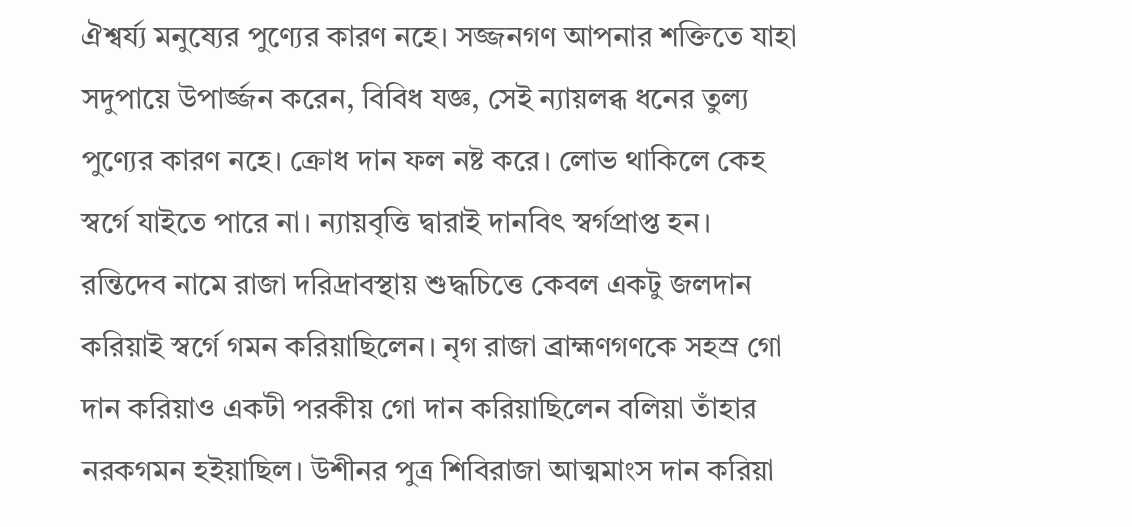ঐশ্বর্য্য মনুষ্যের পুণ্যের কারণ নহে। সজ্জনগণ আপনার শক্তিতে যাহা সদুপায়ে উপার্জ্জন করেন, বিবিধ যজ্ঞ, সেই ন্যায়লব্ধ ধনের তুল্য পুণ্যের কারণ নহে। ক্রোধ দান ফল নষ্ট করে। লোভ থাকিলে কেহ স্বর্গে যাইতে পারে না। ন্যায়বৃত্তি দ্বারাই দানবিৎ স্বর্গপ্রাপ্ত হন। রন্তিদেব নামে রাজা দরিদ্রাবস্থায় শুদ্ধচিত্তে কেবল একটু জলদান করিয়াই স্বর্গে গমন করিয়াছিলেন। নৃগ রাজা ব্রাহ্মণগণকে সহস্র গো দান করিয়াও একটী পরকীয় গো দান করিয়াছিলেন বলিয়া তাঁহার নরকগমন হইয়াছিল। উশীনর পুত্র শিবিরাজা আত্মমাংস দান করিয়া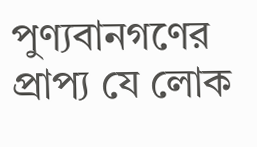পুণ্যবানগণের প্রাপ্য যে লোক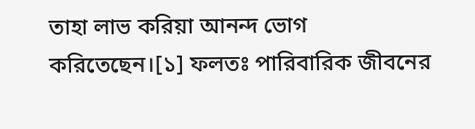তাহা লাভ করিয়া আনন্দ ভোগ করিতেছেন।[১] ফলতঃ পারিবারিক জীবনের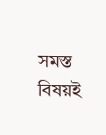সমস্ত বিষয়ই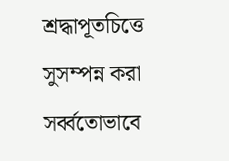শ্রদ্ধাপূতচিত্তে সুসম্পন্ন করা সর্ব্বতোভাবে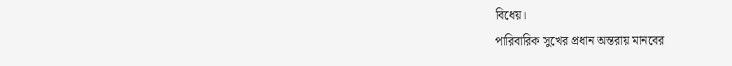বিধেয়।
পারিবারিক সুখের প্রধান অন্তরায় মানবের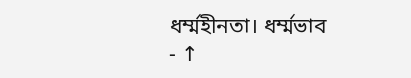ধর্ম্মহীনতা। ধর্ম্মভাব
- ↑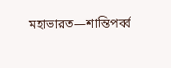মহাভারত—শান্তিপর্ব্ব